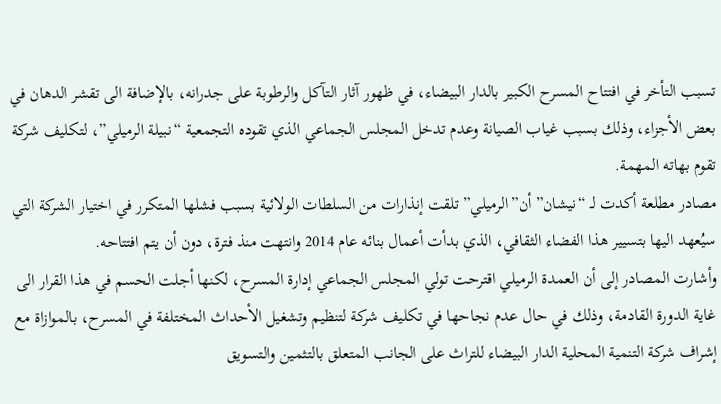تسبب التأخر في افتتاح المسرح الكبير بالدار البيضاء، في ظهور آثار التآكل والرطوبة على جدرانه، بالإضافة الى تقشر الدهان في بعض الأجزاء، وذلك بسبب غياب الصيانة وعدم تدخل المجلس الجماعي الذي تقوده التجمعية “نبيلة الرميلي”، لتكليف شركة تقوم بهاته المهمة.
مصادر مطلعة أكدت لـ “نيشان” أن”الرميلي” تلقت إنذارات من السلطات الولائية بسبب فشلها المتكرر في اختيار الشركة التي سيُعهد اليها بتسيير هذا الفضاء الثقافي، الذي بدأت أعمال بنائه عام 2014 وانتهت منذ فترة، دون أن يتم افتتاحه.
وأشارت المصادر إلى أن العمدة الرميلي اقترحت تولي المجلس الجماعي إدارة المسرح، لكنها أجلت الحسم في هذا القرار الى غاية الدورة القادمة، وذلك في حال عدم نجاحها في تكليف شركة لتنظيم وتشغيل الأحداث المختلفة في المسرح، بالموازاة مع إشراف شركة التنمية المحلية الدار البيضاء للتراث على الجانب المتعلق بالتثمين والتسويق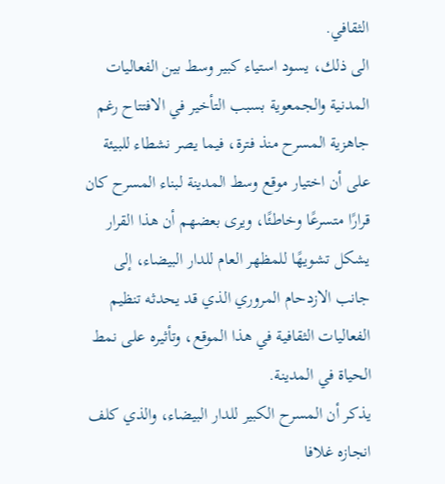الثقافي.
الى ذلك، يسود استياء كبير وسط بين الفعاليات المدنية والجمعوية بسبب التأخير في الافتتاح رغم جاهزية المسرح منذ فترة، فيما يصر نشطاء للبيئة على أن اختيار موقع وسط المدينة لبناء المسرح كان قرارًا متسرعًا وخاطئًا، ويرى بعضهم أن هذا القرار يشكل تشويهًا للمظهر العام للدار البيضاء، إلى جانب الازدحام المروري الذي قد يحدثه تنظيم الفعاليات الثقافية في هذا الموقع، وتأثيره على نمط الحياة في المدينة.
يذكر أن المسرح الكبير للدار البيضاء، والذي كلف انجازه غلافا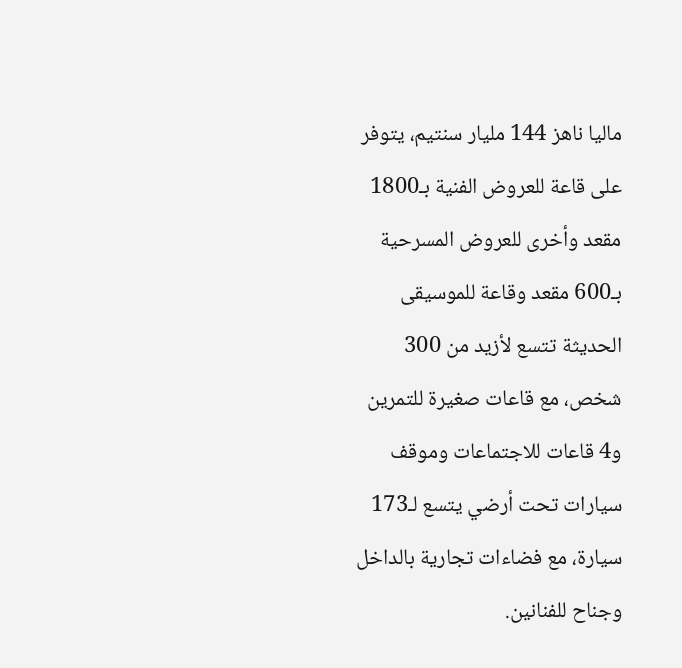ماليا ناهز 144 مليار سنتيم، يتوفر على قاعة للعروض الفنية بـ1800 مقعد وأخرى للعروض المسرحية بـ600 مقعد وقاعة للموسيقى الحديثة تتسع لأزيد من 300 شخص، مع قاعات صغيرة للتمرين و4 قاعات للاجتماعات وموقف سيارات تحت أرضي يتسع لـ173 سيارة، مع فضاءات تجارية بالداخل وجناح للفنانين.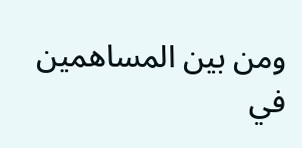ومن بين المساهمين في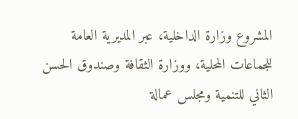المشروع وزارة الداخلية، عبر المديرية العامة للجماعات المحلية، ووزارة الثقافة وصندوق الحسن الثاني للتنمية ومجلس عمالة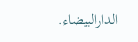الدارالبيضاء.